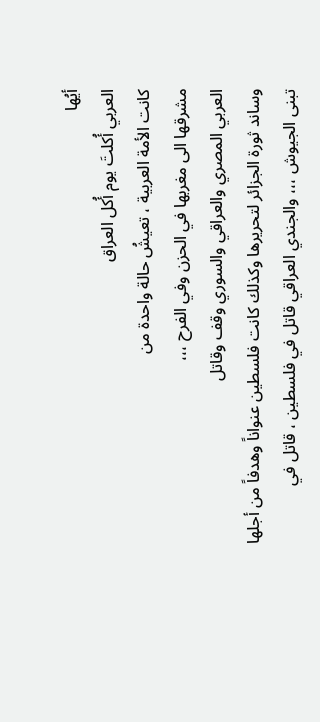أيُها
العربي أُكلتَ يوم أُكل العراق
كانت الأمة العربية ، تعيشُ حالة واحدة من
مشرقها الى مغربها في الحزن وفي الفرح ،،،
العربي المصري والعراقي والسوري وقف وقاتل
وساند ثورة الجزائر لتحريرها وكذلك كانت فلسطين عنواناً وهدفاً من أجلها
تبنى الجيوش ،،، والجندي العراقي قاتل في فلسطين ، قاتل في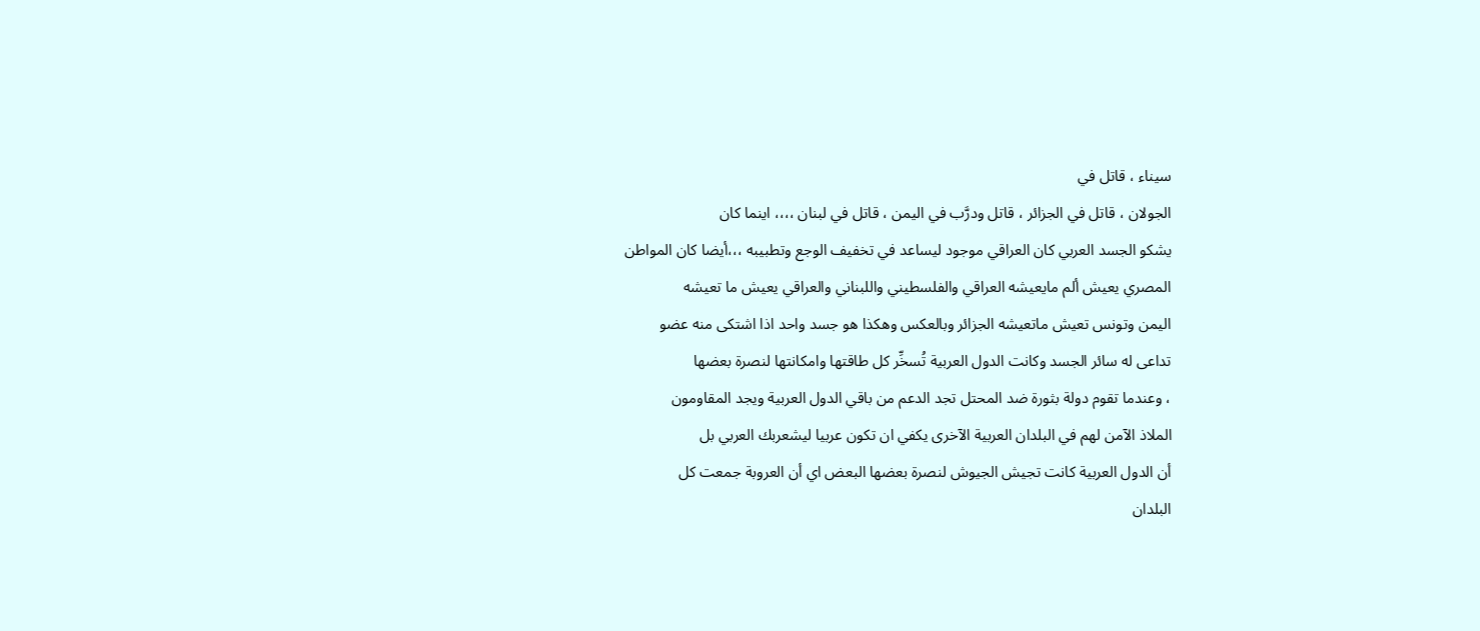سيناء ، قاتل في
الجولان ، قاتل في الجزائر ، قاتل ودرَّب في اليمن ، قاتل في لبنان ،،،، اينما كان
يشكو الجسد العربي كان العراقي موجود ليساعد في تخفيف الوجع وتطبيبه ،،،أيضا كان المواطن
المصري يعيش ألم مايعيشه العراقي والفلسطيني واللبناني والعراقي يعيش ما تعيشه
اليمن وتونس تعيش ماتعيشه الجزائر وبالعكس وهكذا هو جسد واحد اذا اشتكى منه عضو
تداعى له سائر الجسد وكانت الدول العربية تُسخِّر كل طاقتها وامكانتها لنصرة بعضها
، وعندما تقوم دولة بثورة ضد المحتل تجد الدعم من باقي الدول العربية ويجد المقاومون
الملاذ الآمن لهم في البلدان العربية الآخرى يكفي ان تكون عربيا ليشعربك العربي بل
أن الدول العربية كانت تجيش الجيوش لنصرة بعضها البعض اي أن العروبة جمعت كل
البلدان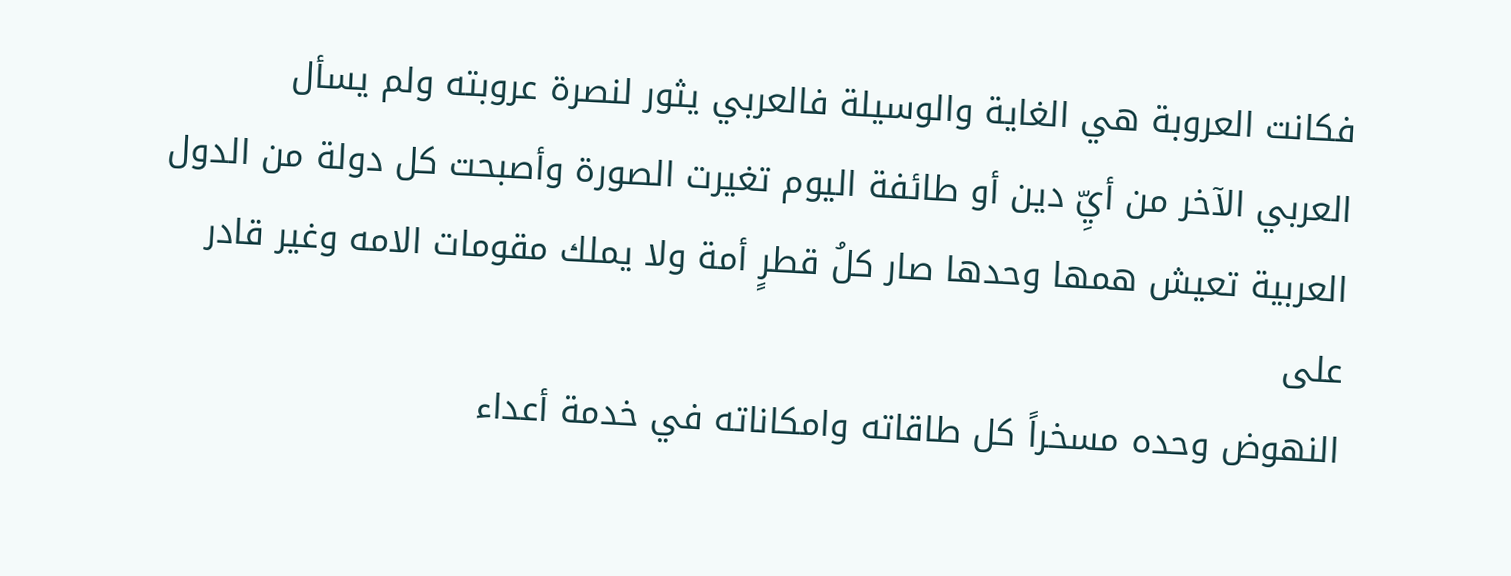فكانت العروبة هي الغاية والوسيلة فالعربي يثور لنصرة عروبته ولم يسأل
العربي الآخر من أيِّ دين أو طائفة اليوم تغيرت الصورة وأصبحت كل دولة من الدول
العربية تعيش همها وحدها صار كلُ قطرٍ أمة ولا يملك مقومات الامه وغير قادر على
النهوض وحده مسخراً كل طاقاته وامكاناته في خدمة أعداء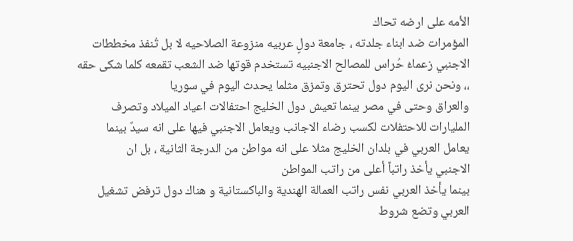الأمه على ارضه تحاك
المؤمرات ضد ابناء جلدته ، جامعة دولٍ عربيه منزوعة الصلاحيه لا بل تُنفذ مخططات
الاجنبي زعماءُ حُراس للمصالح الاجنبيه تستخدم قوتها ضد الشعب تقمعه كلما شكى حقه
،، ونحن نرى اليوم دول تحترق وتمزق مثلما يحدث اليوم في سوريا
والعراق وحتى في مصر بينما تعيش دول الخليج احتفالات اعياد الميلاد وتصرف
المليارات للاحتفلات لكسب رضاء الاجانب ويعامل الاجنبي فيها على انه سيدٌ بينما
يعامل العربي في بلدان الخليج مثلا على انه مواطن من الدرجة الثانية ، بل ان
الاجنبي يأخذ راتباً أعلى من راتب المواطن
بينما يأخذ العربي نفس راتب العمالة الهندية والباكستانية و هناك دول ترفض تشغيل
العربي وتضع شروط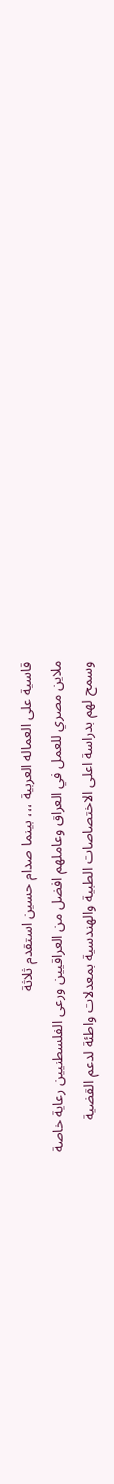قاسية على العماله العربية ،،، بينما صدام حسين استقدم ثلاثة
ملاين مصري للعمل في العراق وعاملهم افضل من العراقيين ورعى الفلسطنيين رعاية خاصة
وسمح لهم بدراسة اعلى الاختصاصات الطبية والهندسية بمعدلات واطئة لدعم القضية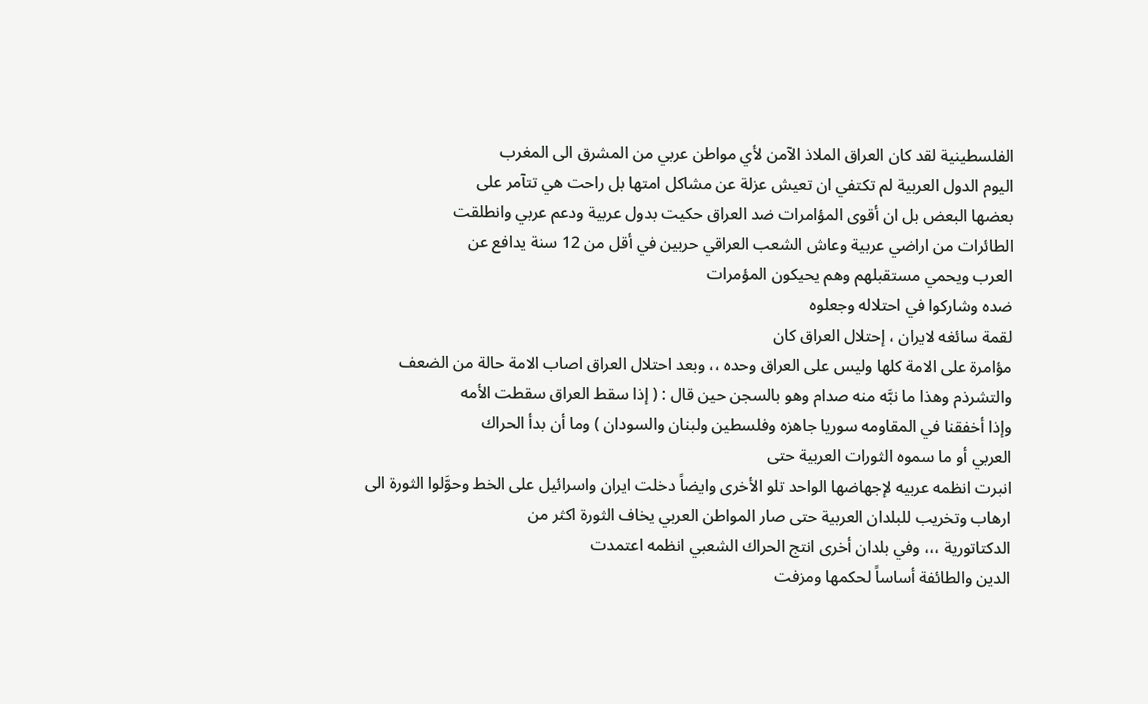الفلسطينية لقد كان العراق الملاذ الآمن لأي مواطن عربي من المشرق الى المغرب
اليوم الدول العربية لم تكتفي ان تعيش عزلة عن مشاكل امتها بل راحت هي تتآمر على
بعضها البعض بل ان أقوى المؤامرات ضد العراق حكيت بدول عربية ودعم عربي وانطلقت
الطائرات من اراضي عربية وعاش الشعب العراقي حربين في أقل من 12 سنة يدافع عن
العرب ويحمي مستقبلهم وهم يحيكون المؤمرات
ضده وشاركوا في احتلاله وجعلوه
لقمة سائغه لايران ، إحتلال العراق كان
مؤامرة على الامة كلها وليس على العراق وحده ،، وبعد احتلال العراق اصاب الامة حالة من الضعف
والتشرذم وهذا ما نبَّه منه صدام وهو بالسجن حين قال : ( إذا سقط العراق سقطت الأمه
وإذا أخفقنا في المقاومه سوريا جاهزه وفلسطين ولبنان والسودان ) وما أن بدأ الحراك
العربي أو ما سموه الثورات العربية حتى
انبرت انظمه عربيه لإجهاضها الواحد تلو الأخرى وايضاً دخلت ايران واسرائيل على الخط وحوَّلوا الثورة الى
ارهاب وتخريب للبلدان العربية حتى صار المواطن العربي يخاف الثورة اكثر من
الدكتاتورية ،،، وفي بلدان أخرى انتج الحراك الشعبي انظمه اعتمدت
الدين والطائفة أساساً لحكمها ومزفت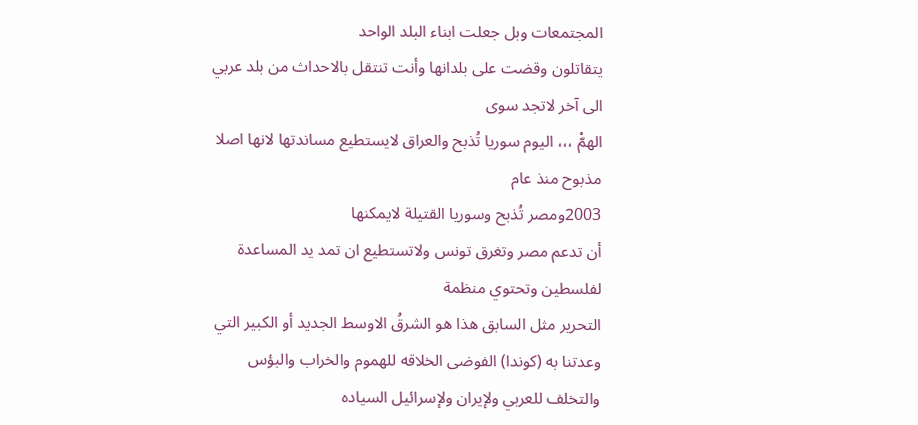المجتمعات وبل جعلت ابناء البلد الواحد
يتقاتلون وقضت على بلدانها وأنت تنتقل بالاحداث من بلد عربي الى آخر لاتجد سوى
الهمّْ ،،، اليوم سوريا تُذبح والعراق لايستطيع مساندتها لانها اصلا مذبوح منذ عام
2003ومصر تُذبح وسوريا القتيلة لايمكنها
أن تدعم مصر وتغرق تونس ولاتستطيع ان تمد يد المساعدة لفلسطين وتحتوي منظمة
التحرير مثل السابق هذا هو الشرقُ الاوسط الجديد أو الكبير التي وعدتنا به (كوندا) الفوضى الخلاقه للهموم والخراب والبؤس
والتخلف للعربي ولإيران ولإسرائيل السياده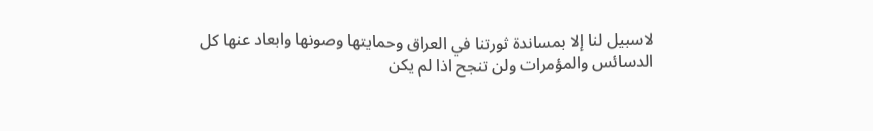لاسبيل لنا إلا بمساندة ثورتنا في العراق وحمايتها وصونها وابعاد عنها كل الدسائس والمؤمرات ولن تنجح اذا لم يكن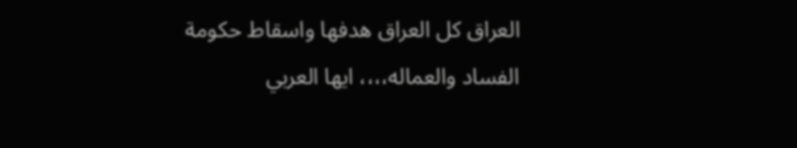العراق كل العراق هدفها واسقاط حكومة الفساد والعماله،،،، ايها العربي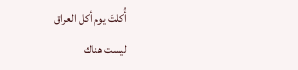أُكلتَ يوم أكل العراق
ليست هناك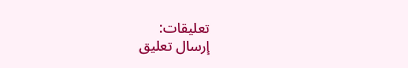تعليقات:
إرسال تعليق